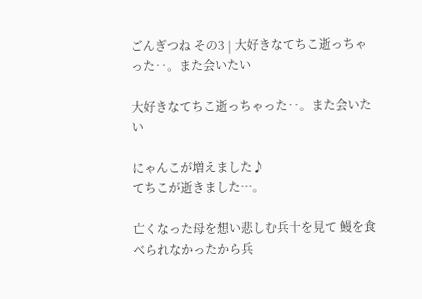ごんぎつね その3 | 大好きなてちこ逝っちゃった‥。また会いたい

大好きなてちこ逝っちゃった‥。また会いたい

にゃんこが増えました♪
てちこが逝きました…。

亡くなった母を想い悲しむ兵十を見て 鰻を食べられなかったから兵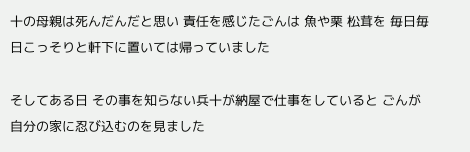十の母親は死んだんだと思い 責任を感じたごんは 魚や栗 松茸を 毎日毎日こっそりと軒下に置いては帰っていました

そしてある日 その事を知らない兵十が納屋で仕事をしていると ごんが自分の家に忍び込むのを見ました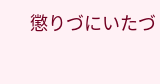懲りづにいたづ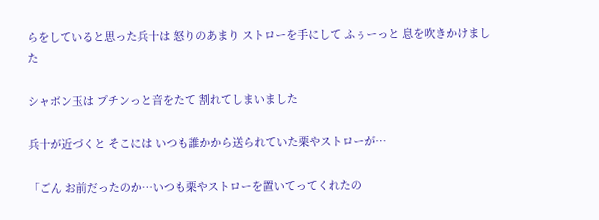らをしていると思った兵十は 怒りのあまり ストローを手にして ふぅーっと 息を吹きかけました

シャボン玉は プチンっと音をたて 割れてしまいました

兵十が近づくと そこには いつも誰かから送られていた栗やストローが…

「ごん お前だったのか…いつも栗やストローを置いてってくれたの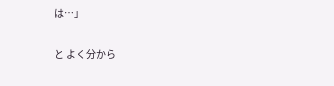は…」

と よく分から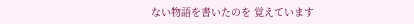ない物語を書いたのを 覚えています